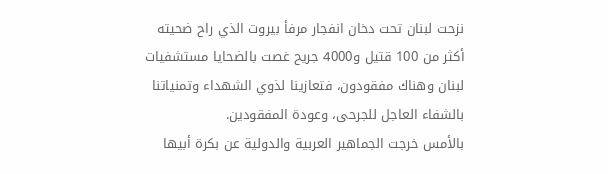نزحت لبنان تحت دخان انفجار مرفأ بيروت الذي راح ضحيته أكثر من 100 قتيل و4000 جريح غصت بالضحايا مستشفيات لبنان وهناك مفقودون، فتعازينا لذوي الشهداء وتمنياتنا بالشفاء العاجل للجرحى، وعودة المفقودين.
بالأمس خرجت الجماهير العربية والدولية عن بكرة أبيها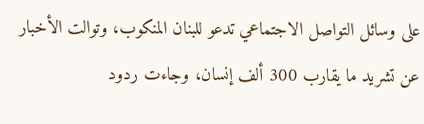على وسائل التواصل الاجتماعي تدعو للبنان المنكوب، وتوالت الأخبار عن تشريد ما يقارب 300 ألف إنسان، وجاءت ردود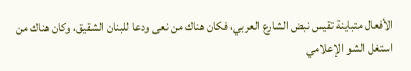الأفعال متباينة تقيس نبض الشارع العربي، فكان هناك من نعى ودعا للبنان الشقيق، وكان هناك من استغل الشو الإعلامي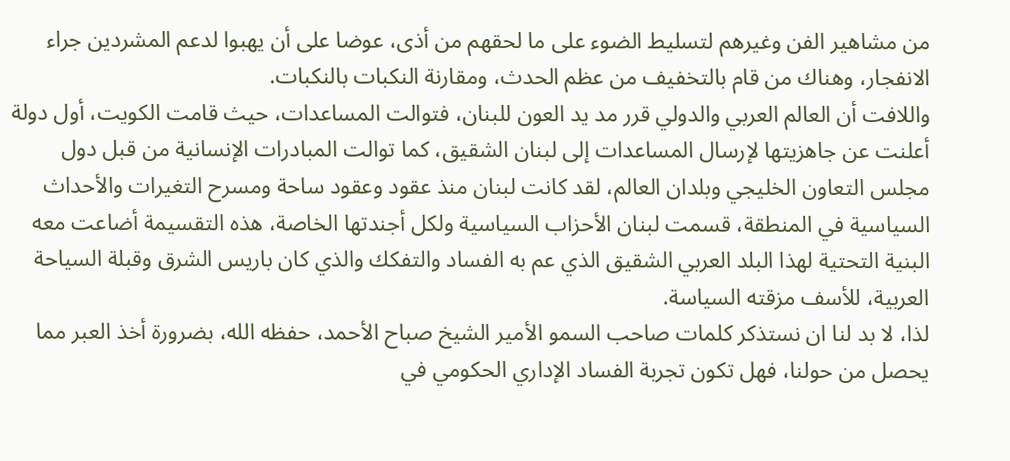من مشاهير الفن وغيرهم لتسليط الضوء على ما لحقهم من أذى، عوضا على أن يهبوا لدعم المشردين جراء الانفجار، وهناك من قام بالتخفيف من عظم الحدث، ومقارنة النكبات بالنكبات.
واللافت أن العالم العربي والدولي قرر مد يد العون للبنان، فتوالت المساعدات، حيث قامت الكويت، أول دولة أعلنت عن جاهزيتها لإرسال المساعدات إلى لبنان الشقيق، كما توالت المبادرات الإنسانية من قبل دول مجلس التعاون الخليجي وبلدان العالم، لقد كانت لبنان منذ عقود وعقود ساحة ومسرح التغيرات والأحداث السياسية في المنطقة، قسمت لبنان الأحزاب السياسية ولكل أجندتها الخاصة، هذه التقسيمة أضاعت معه البنية التحتية لهذا البلد العربي الشقيق الذي عم به الفساد والتفكك والذي كان باريس الشرق وقبلة السياحة العربية، للأسف مزقته السياسة.
لذا، لا بد لنا ان نستذكر كلمات صاحب السمو الأمير الشيخ صباح الأحمد، حفظه الله، بضرورة أخذ العبر مما يحصل من حولنا، فهل تكون تجربة الفساد الإداري الحكومي في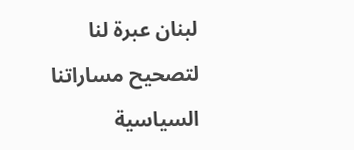لبنان عبرة لنا لتصحيح مساراتنا السياسية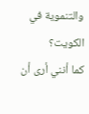والتنموية في الكويت؟
كما أنني أرى أن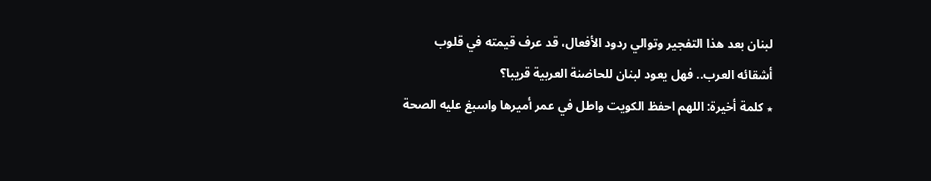لبنان بعد هذا التفجير وتوالي ردود الأفعال، قد عرف قيمته في قلوب أشقائه العرب.. فهل يعود لبنان للحاضنة العربية قريبا؟
٭ كلمة أخيرة: اللهم احفظ الكويت واطل في عمر أميرها واسبغ عليه الصحة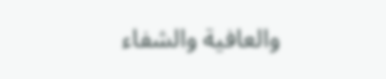والعافية والشفاء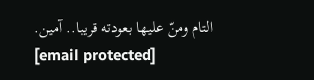التام ومنّ عليها بعودته قريبا.. آمين.
[email protected]